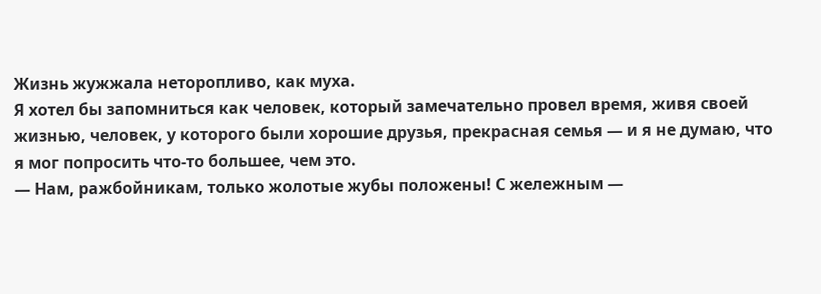Жизнь жужжала неторопливо, как муха.
Я хотел бы запомниться как человек, который замечательно провел время, живя своей жизнью, человек, у которого были хорошие друзья, прекрасная семья — и я не думаю, что я мог попросить что-то большее, чем это.
— Нам, ражбойникам, только жолотые жубы положены! С жележным —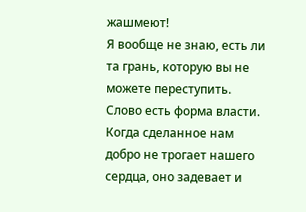жашмеют!
Я вообще не знаю, есть ли та грань, которую вы не можете переступить.
Слово есть форма власти.
Когда сделанное нам добро не трогает нашего сердца, оно задевает и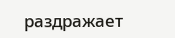раздражает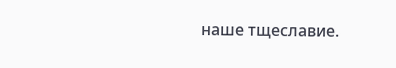наше тщеславие.